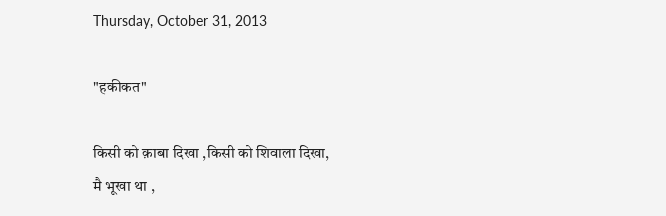Thursday, October 31, 2013

"हकीकत"

किसी को क़ाबा दिखा ,किसी को शिवाला दिखा,
मै भूखा था ,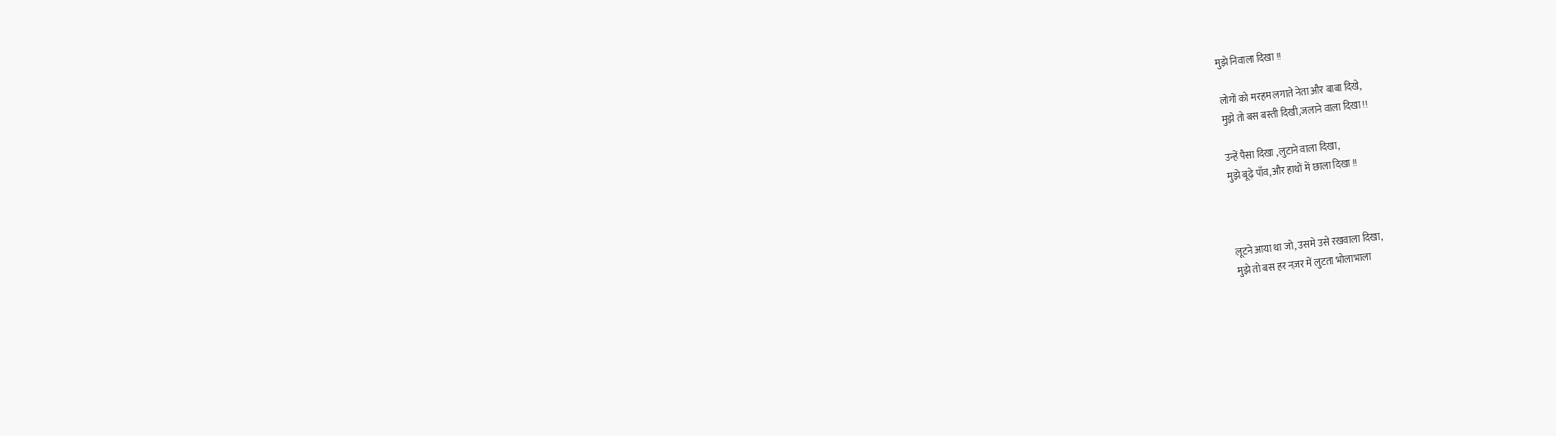मुझे निवाला दिखा !!

लोगों को मरहम लगाते नेता और बाबा दिखे,
मुझे तो बस बस्ती दिखी,जलाने वाला दिखा !!

उन्हें पैसा दिखा ,लुटाने वाला दिखा,
मुझे बूढ़े पाँव,और हाथों में छाला दिखा !!



लूटने आया था जो, उसमे उसे रखवाला दिखा,
मुझे तो बस हर नज़र में लुटता भोलाभाला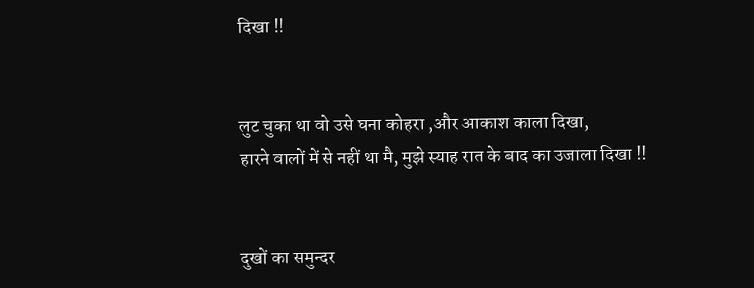दिखा !!


लुट चुका था वो उसे घना कोहरा ,और आकाश काला दिखा,
हारने वालों में से नहीं था मै, मुझे स्याह रात के बाद का उजाला दिखा !!


दुखों का समुन्दर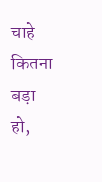चाहे कितना बड़ा हो,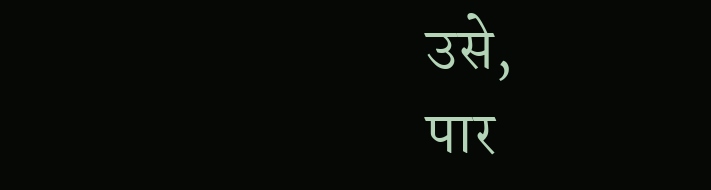उसे,
पार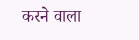करने वाला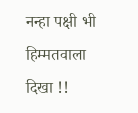नन्हा पक्षी भी हिम्मतवाला दिखा !!